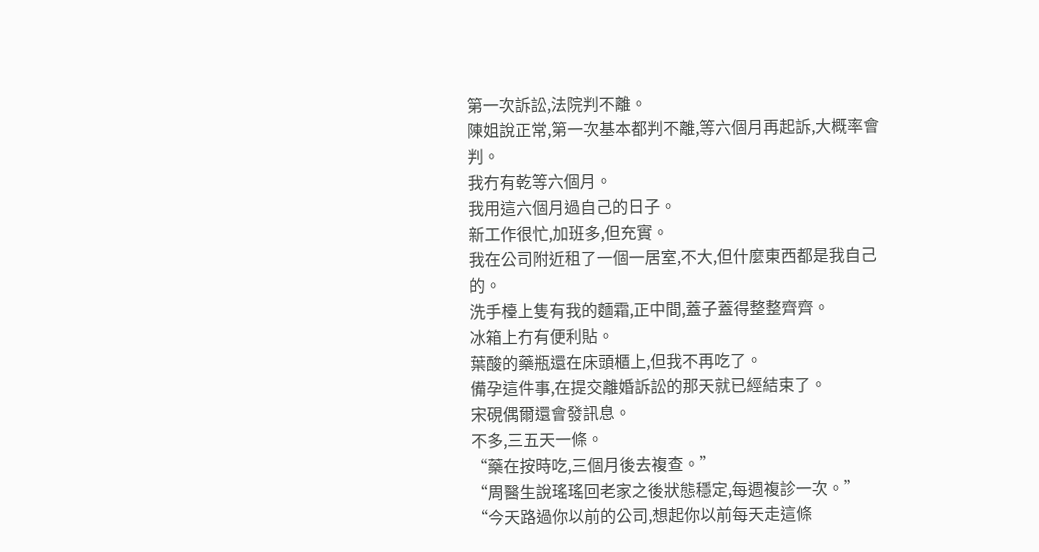第一次訴訟,法院判不離。
陳姐說正常,第一次基本都判不離,等六個月再起訴,大概率會判。
我冇有乾等六個月。
我用這六個月過自己的日子。
新工作很忙,加班多,但充實。
我在公司附近租了一個一居室,不大,但什麼東西都是我自己的。
洗手檯上隻有我的麵霜,正中間,蓋子蓋得整整齊齊。
冰箱上冇有便利貼。
葉酸的藥瓶還在床頭櫃上,但我不再吃了。
備孕這件事,在提交離婚訴訟的那天就已經結束了。
宋硯偶爾還會發訊息。
不多,三五天一條。
“藥在按時吃,三個月後去複查。”
“周醫生說瑤瑤回老家之後狀態穩定,每週複診一次。”
“今天路過你以前的公司,想起你以前每天走這條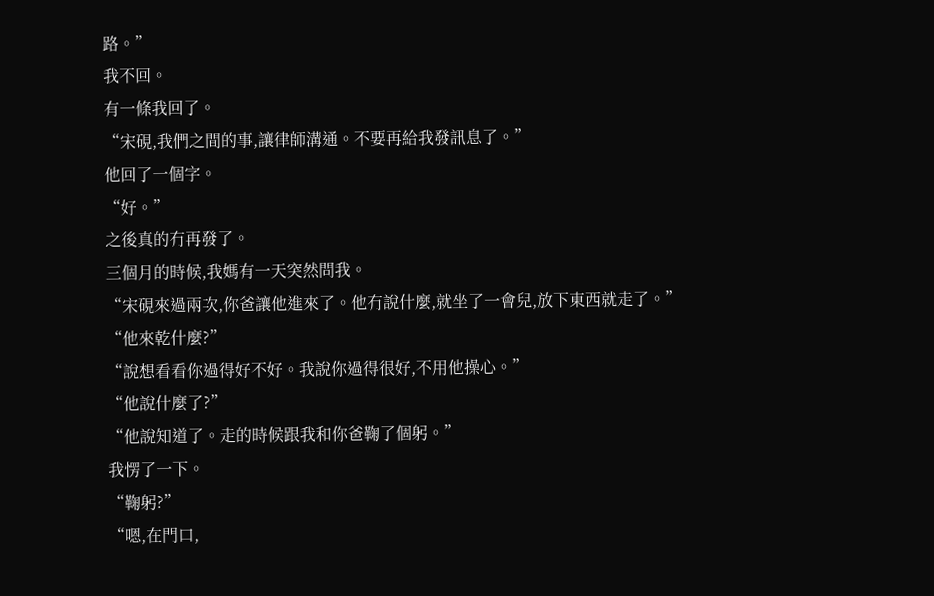路。”
我不回。
有一條我回了。
“宋硯,我們之間的事,讓律師溝通。不要再給我發訊息了。”
他回了一個字。
“好。”
之後真的冇再發了。
三個月的時候,我媽有一天突然問我。
“宋硯來過兩次,你爸讓他進來了。他冇說什麼,就坐了一會兒,放下東西就走了。”
“他來乾什麼?”
“說想看看你過得好不好。我說你過得很好,不用他操心。”
“他說什麼了?”
“他說知道了。走的時候跟我和你爸鞠了個躬。”
我愣了一下。
“鞠躬?”
“嗯,在門口,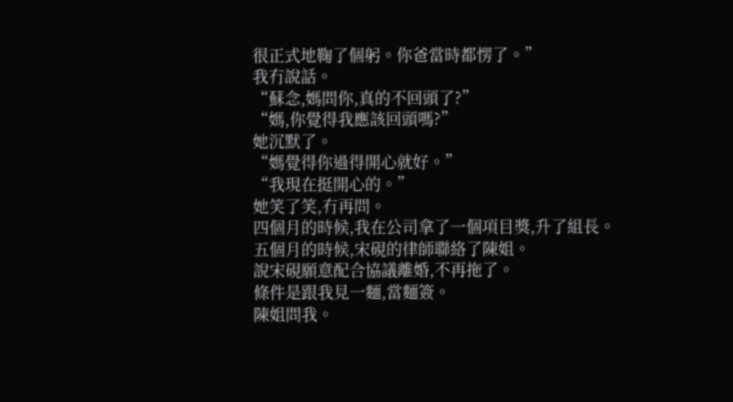很正式地鞠了個躬。你爸當時都愣了。”
我冇說話。
“蘇念,媽問你,真的不回頭了?”
“媽,你覺得我應該回頭嗎?”
她沉默了。
“媽覺得你過得開心就好。”
“我現在挺開心的。”
她笑了笑,冇再問。
四個月的時候,我在公司拿了一個項目獎,升了組長。
五個月的時候,宋硯的律師聯絡了陳姐。
說宋硯願意配合協議離婚,不再拖了。
條件是跟我見一麵,當麵簽。
陳姐問我。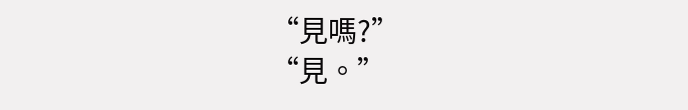“見嗎?”
“見。”